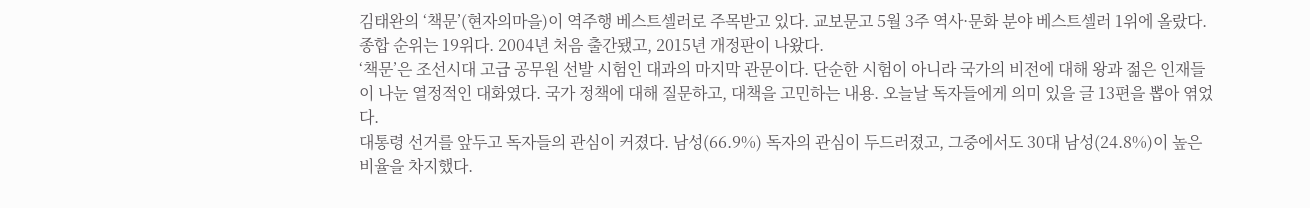김태완의 ‘책문’(현자의마을)이 역주행 베스트셀러로 주목받고 있다. 교보문고 5월 3주 역사·문화 분야 베스트셀러 1위에 올랐다. 종합 순위는 19위다. 2004년 처음 출간됐고, 2015년 개정판이 나왔다.
‘책문’은 조선시대 고급 공무원 선발 시험인 대과의 마지막 관문이다. 단순한 시험이 아니라 국가의 비전에 대해 왕과 젊은 인재들이 나눈 열정적인 대화였다. 국가 정책에 대해 질문하고, 대책을 고민하는 내용. 오늘날 독자들에게 의미 있을 글 13편을 뽑아 엮었다.
대통령 선거를 앞두고 독자들의 관심이 커졌다. 남성(66.9%) 독자의 관심이 두드러졌고, 그중에서도 30대 남성(24.8%)이 높은 비율을 차지했다.